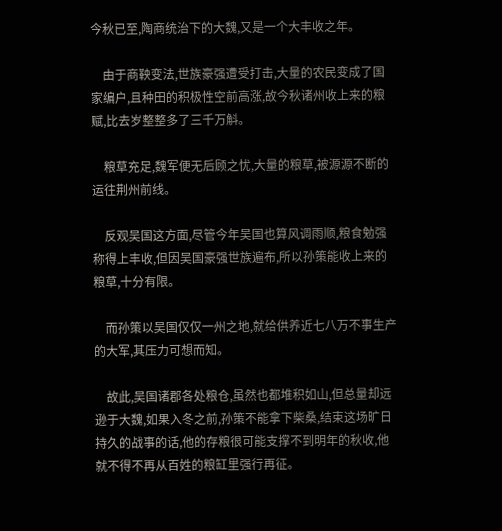今秋已至,陶商统治下的大魏,又是一个大丰收之年。

    由于商鞅变法,世族豪强遭受打击,大量的农民变成了国家编户,且种田的积极性空前高涨,故今秋诸州收上来的粮赋,比去岁整整多了三千万斛。

    粮草充足,魏军便无后顾之忧,大量的粮草,被源源不断的运往荆州前线。

    反观吴国这方面,尽管今年吴国也算风调雨顺,粮食勉强称得上丰收,但因吴国豪强世族遍布,所以孙策能收上来的粮草,十分有限。

    而孙策以吴国仅仅一州之地,就给供养近七八万不事生产的大军,其压力可想而知。

    故此,吴国诸郡各处粮仓,虽然也都堆积如山,但总量却远逊于大魏,如果入冬之前,孙策不能拿下柴桑,结束这场旷日持久的战事的话,他的存粮很可能支撑不到明年的秋收,他就不得不再从百姓的粮缸里强行再征。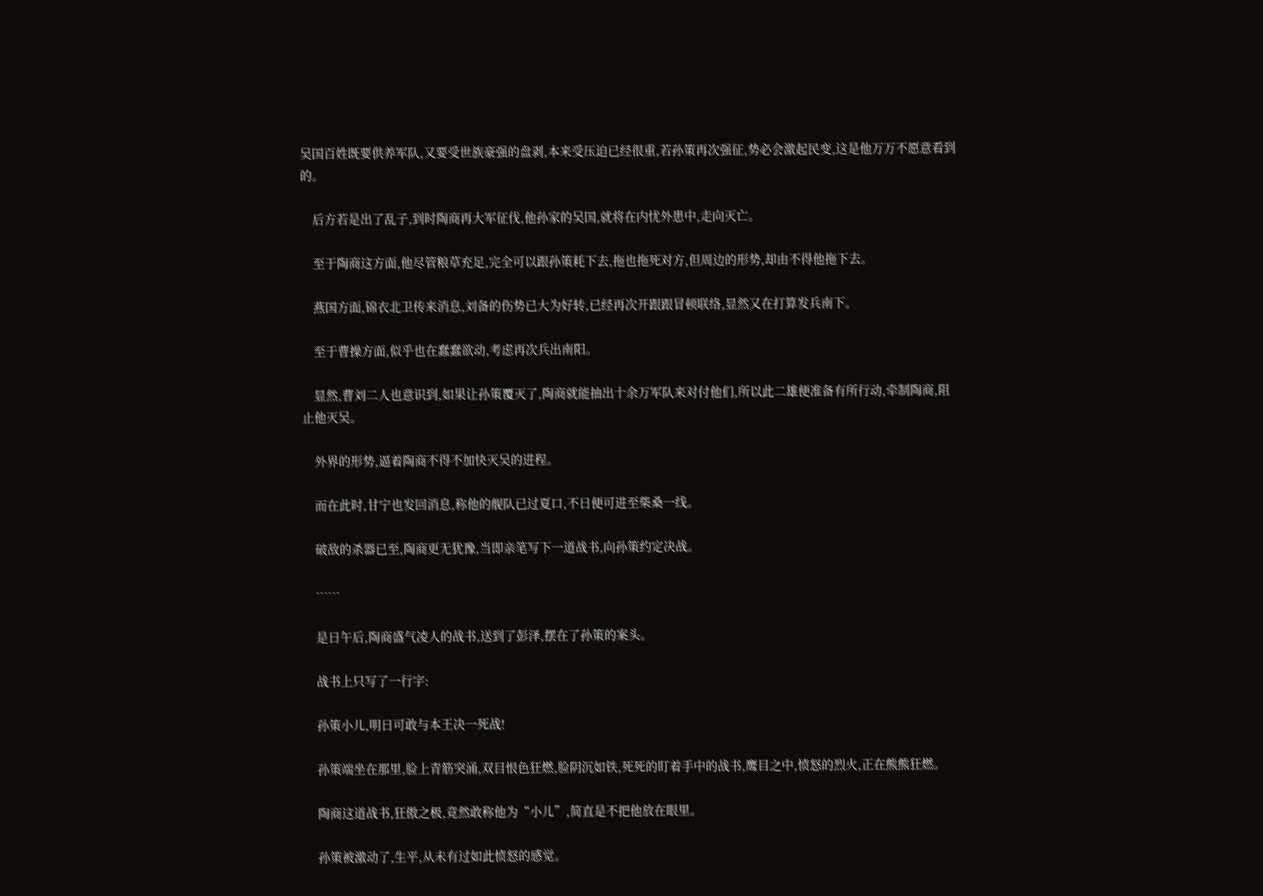吴国百姓既要供养军队,又要受世族豪强的盘剥,本来受压迫已经很重,若孙策再次强征,势必会激起民变,这是他万万不愿意看到的。

    后方若是出了乱子,到时陶商再大军征伐,他孙家的吴国,就将在内忧外患中,走向灭亡。

    至于陶商这方面,他尽管粮草充足,完全可以跟孙策耗下去,拖也拖死对方,但周边的形势,却由不得他拖下去。

    燕国方面,锦衣北卫传来消息,刘备的伤势已大为好转,已经再次开跟跟冒顿联络,显然又在打算发兵南下。

    至于曹操方面,似乎也在蠢蠢欲动,考虑再次兵出南阳。

    显然,曹刘二人也意识到,如果让孙策覆灭了,陶商就能抽出十余万军队来对付他们,所以此二雄便准备有所行动,牵制陶商,阻止他灭吴。

    外界的形势,逼着陶商不得不加快灭吴的进程。

    而在此时,甘宁也发回消息,称他的舰队已过夏口,不日便可进至柴桑一线。

    破敌的杀器已至,陶商更无犹豫,当即亲笔写下一道战书,向孙策约定决战。

    ……

    是日午后,陶商盛气凌人的战书,送到了彭泽,摆在了孙策的案头。

    战书上只写了一行字:

    孙策小儿,明日可敢与本王决一死战!

    孙策端坐在那里,脸上青筋突涌,双目恨色狂燃,脸阴沉如铁,死死的盯着手中的战书,鹰目之中,愤怒的烈火,正在熊熊狂燃。

    陶商这道战书,狂傲之极,竟然敢称他为“小儿”,简直是不把他放在眼里。

    孙策被激动了,生平,从未有过如此愤怒的感觉。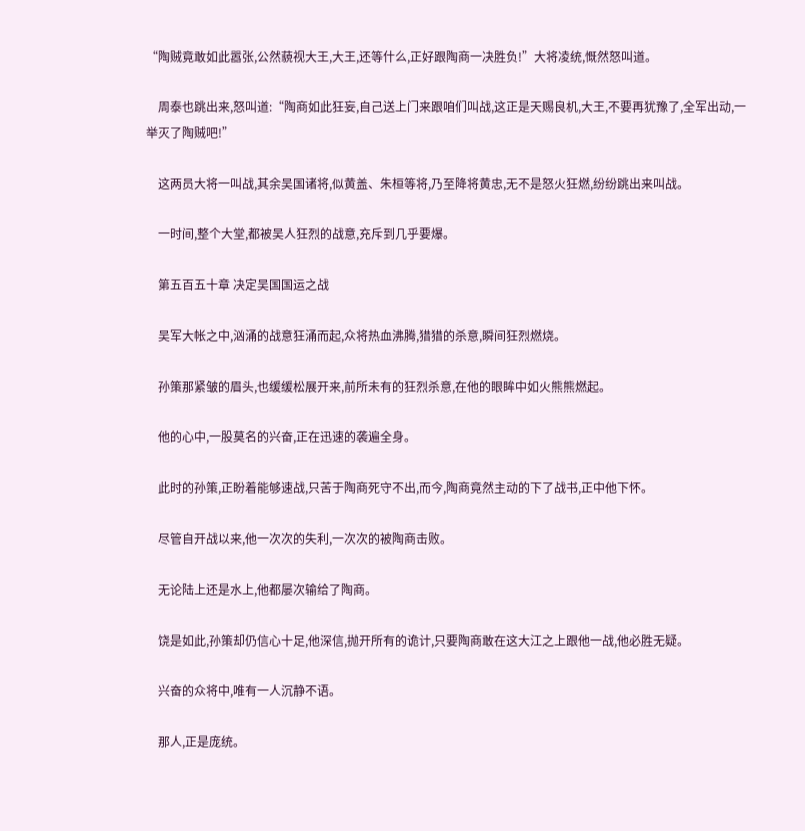“陶贼竟敢如此嚣张,公然藐视大王,大王,还等什么,正好跟陶商一决胜负!”大将凌统,慨然怒叫道。

    周泰也跳出来,怒叫道:“陶商如此狂妄,自己送上门来跟咱们叫战,这正是天赐良机,大王,不要再犹豫了,全军出动,一举灭了陶贼吧!”

    这两员大将一叫战,其余吴国诸将,似黄盖、朱桓等将,乃至降将黄忠,无不是怒火狂燃,纷纷跳出来叫战。

    一时间,整个大堂,都被吴人狂烈的战意,充斥到几乎要爆。

    第五百五十章 决定吴国国运之战

    吴军大帐之中,汹涌的战意狂涌而起,众将热血沸腾,猎猎的杀意,瞬间狂烈燃烧。

    孙策那紧皱的眉头,也缓缓松展开来,前所未有的狂烈杀意,在他的眼眸中如火熊熊燃起。

    他的心中,一股莫名的兴奋,正在迅速的袭遍全身。

    此时的孙策,正盼着能够速战,只苦于陶商死守不出,而今,陶商竟然主动的下了战书,正中他下怀。

    尽管自开战以来,他一次次的失利,一次次的被陶商击败。

    无论陆上还是水上,他都屡次输给了陶商。

    饶是如此,孙策却仍信心十足,他深信,抛开所有的诡计,只要陶商敢在这大江之上跟他一战,他必胜无疑。

    兴奋的众将中,唯有一人沉静不语。

    那人,正是庞统。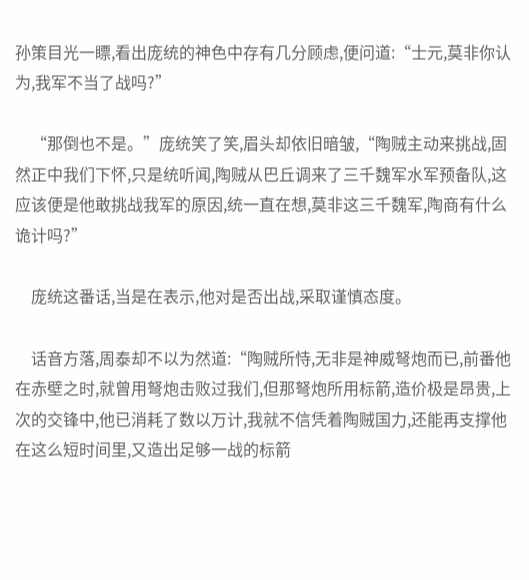孙策目光一瞟,看出庞统的神色中存有几分顾虑,便问道:“士元,莫非你认为,我军不当了战吗?”

    “那倒也不是。”庞统笑了笑,眉头却依旧暗皱,“陶贼主动来挑战,固然正中我们下怀,只是统听闻,陶贼从巴丘调来了三千魏军水军预备队,这应该便是他敢挑战我军的原因,统一直在想,莫非这三千魏军,陶商有什么诡计吗?”

    庞统这番话,当是在表示,他对是否出战,采取谨慎态度。

    话音方落,周泰却不以为然道:“陶贼所恃,无非是神威弩炮而已,前番他在赤壁之时,就曾用弩炮击败过我们,但那弩炮所用标箭,造价极是昂贵,上次的交锋中,他已消耗了数以万计,我就不信凭着陶贼国力,还能再支撑他在这么短时间里,又造出足够一战的标箭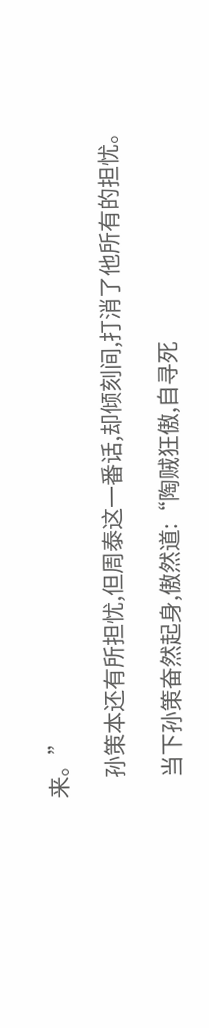来。”

    孙策本还有所担忧,但周泰这一番话,却倾刻间,打消了他所有的担忧。

    当下孙策奋然起身,傲然道:“陶贼狂傲,自寻死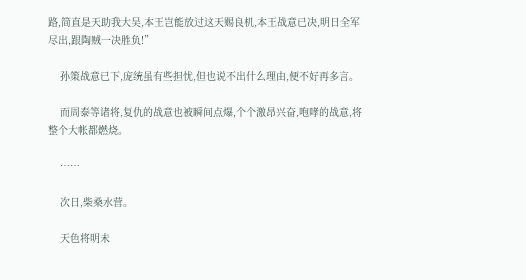路,简直是天助我大吴,本王岂能放过这天赐良机,本王战意已决,明日全军尽出,跟陶贼一决胜负!”

    孙策战意已下,庞统虽有些担忧,但也说不出什么理由,便不好再多言。

    而周泰等诸将,复仇的战意也被瞬间点爆,个个激昂兴奋,咆哮的战意,将整个大帐都燃烧。

    ……

    次日,柴桑水营。

    天色将明未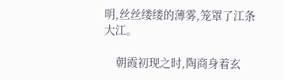明,丝丝缕缕的薄雾,笼罩了江条大江。

    朝霞初现之时,陶商身着玄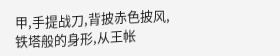甲,手提战刀,背披赤色披风,铁塔般的身形,从王帐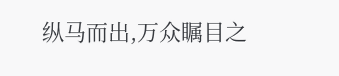纵马而出,万众瞩目之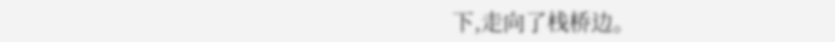下,走向了栈桥边。